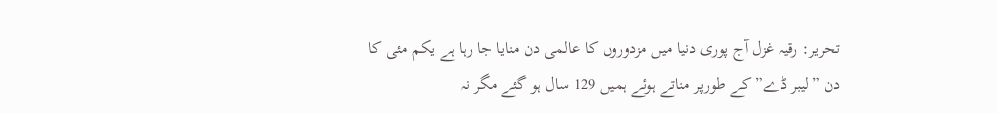تحریر: رقیہ غزل آج پوری دنیا میں مزدوروں کا عالمی دن منایا جا رہا ہے یکم مئی کا دن ”لیبر ڈے” کے طورپر مناتے ہوئے ہمیں 129 سال ہو گئے مگر نہ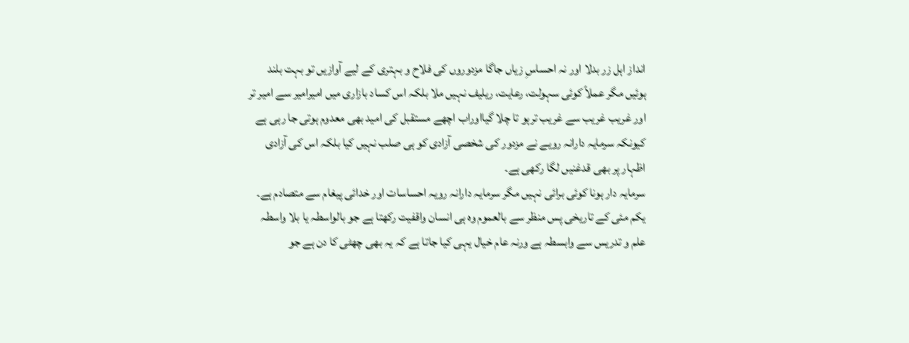انداز اہل زر بدلا اور نہ احساسِ زیاں جاگا مزدوروں کی فلاح و بہتری کے لیے آوازیں تو بہت بلند ہوئیں مگر عملاً کوئی سہولت، رعایت، ریلیف نہیں ملا بلکہ اس کساد بازاری میں امیرامیر سے امیر تر اور غریب غریب سے غریب ترہو تا چلا گیااوراب اچھے مستقبل کی امید بھی معدوم ہوتی جا رہی ہے کیونکہ سرمایہ دارانہ رویے نے مزدور کی شخصی آزادی کو ہی صلب نہیں کیا بلکہ اس کی آزادی اظہار پر بھی قدغنیں لگا رکھی ہے۔
سرمایہ دار ہونا کوئی برائی نہیں مگر سرمایہ دارانہ رویہ احساسات اور خدائی پیغام سے متصادم ہے۔ یکم مئی کے تاریخی پس منظر سے بالعموم وہ ہی انسان واقفیت رکھتا ہے جو بالواسطہ یا بلا واسطہ علم و تدریس سے وابسطہ ہے ورنہ عام خیال یہی کیا جاتا ہے کہ یہ بھی چھٹی کا دن ہے جو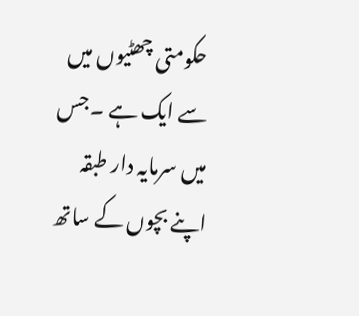حکومتی چھٹیوں میں سے ایک ہے ۔جس میں سرمایہ دار طبقہ اپنے بچوں کے ساتھ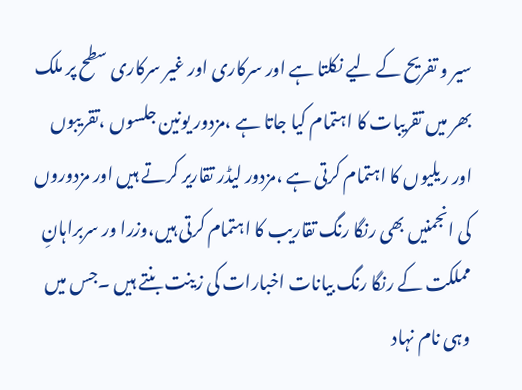سیر و تفریح کے لیے نکلتا ہے اور سرکاری اور غیر سرکاری سطح پر ملک بھر میں تقریبات کا اہتمام کیا جاتا ہے ،مزدور یونین جلسوں ،تقریبوں اور ریلیوں کا اہتمام کرتی ہے ،مزدور لیڈر تقاریر کرتے ہیں اور مزدوروں کی انجمنیں بھی رنگا رنگ تقاریب کا اہتمام کرتی ہیں،وزرا ور سربراہانِ مملکت کے رنگا رنگ بیانات اخبارات کی زینت بنتے ہیں ۔جس میں وہی نام نہاد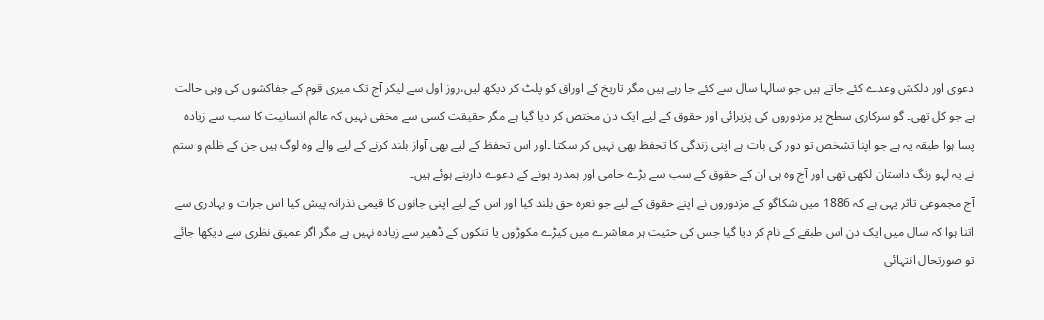دعوی اور دلکش وعدے کئے جاتے ہیں جو سالہا سال سے کئے جا رہے ہیں مگر تاریخ کے اوراق کو پلٹ کر دیکھ لیں،روز اول سے لیکر آج تک میری قوم کے جفاکشوں کی وہی حالت ہے جو کل تھی۔ گو سرکاری سطح پر مزدوروں کی پزیرائی اور حقوق کے لیے ایک دن مختص کر دیا گیا ہے مگر حقیقت کسی سے مخفی نہیں کہ عالم انسانیت کا سب سے زیادہ پسا ہوا طبقہ یہ ہے جو اپنا تشخص تو دور کی بات ہے اپنی زندگی کا تحفظ بھی نہیں کر سکتا ۔اور اس تحفظ کے لیے بھی آواز بلند کرنے کے لیے والے وہ لوگ ہیں جن کے ظلم و ستم نے یہ لہو رنگ داستان لکھی تھی اور آج وہ ہی ان کے حقوق کے سب سے بڑے حامی اور ہمدرد ہونے کے دعوے داربنے ہوئے ہیں۔
آج مجموعی تاثر یہی ہے کہ 1886 میں شکاگو کے مزدوروں نے اپنے حقوق کے لیے جو نعرہ حق بلند کیا اور اس کے لیے اپنی جانوں کا قیمی نذرانہ پیش کیا اس جرات و بہادری سے اتنا ہوا کہ سال میں ایک دن اس طبقے کے نام کر دیا گیا جس کی حثیت ہر معاشرے میں کیڑے مکوڑوں یا تنکوں کے ڈھیر سے زیادہ نہیں ہے مگر اگر عمیق نظری سے دیکھا جائے تو صورتحال انتہائی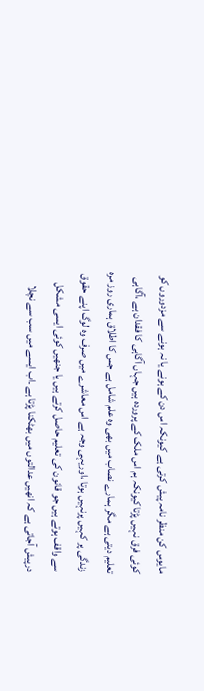مایوس کن منظر نامہ پیش کرتی ہے کیونکہ اس دن کے ہونے یا نہ ہونے سے مزدوروں کو کوئی فرق نہیں پڑتا کیونکہ ہم اس ملک کے پروردہ ہیں جہاں آگاہی کا فقدان ہے ،آگاہی تعلیم دیتی ہے مگر ہمارے نصاب میں بھی وہ علم شامل ہے جس کا اطلاق ہماری روز مرہ زندگی پر کہیں پرنہیں ہوتا ،اوریہی وجہ ہے اس معاشرے میں صرف وہ لوگ اپنے حقوق سے واقف ہوتے ہیں جو قانون کی تعلیم حاصل کرتے ہیں یا جنھیں کوئی ایسی مشکل درپیش آجاتی ہے کہ انھیں عدالتوں میں بھٹکنا پڑتا ہے ۔اب ایسے میں سب سے نچلا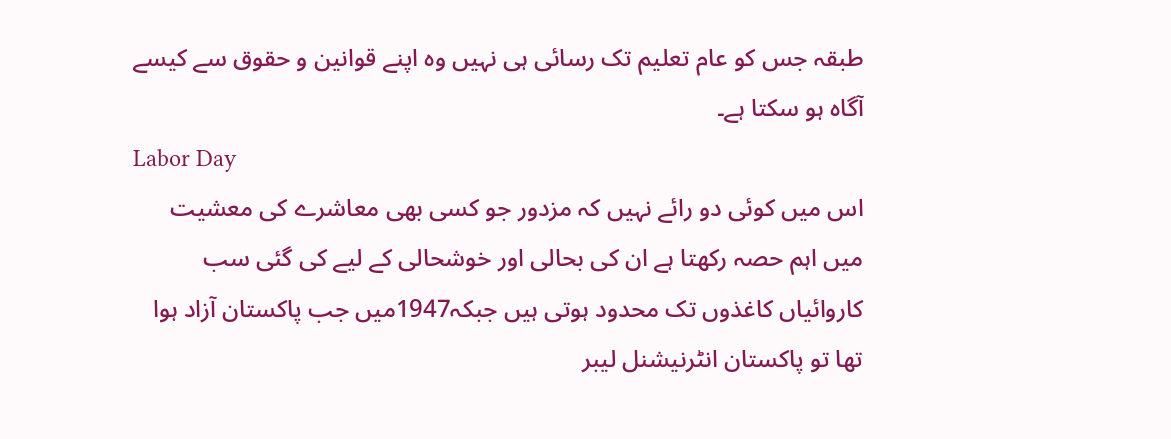طبقہ جس کو عام تعلیم تک رسائی ہی نہیں وہ اپنے قوانین و حقوق سے کیسے آگاہ ہو سکتا ہے۔
Labor Day
اس میں کوئی دو رائے نہیں کہ مزدور جو کسی بھی معاشرے کی معشیت میں اہم حصہ رکھتا ہے ان کی بحالی اور خوشحالی کے لیے کی گئی سب کاروائیاں کاغذوں تک محدود ہوتی ہیں جبکہ1947میں جب پاکستان آزاد ہوا تھا تو پاکستان انٹرنیشنل لیبر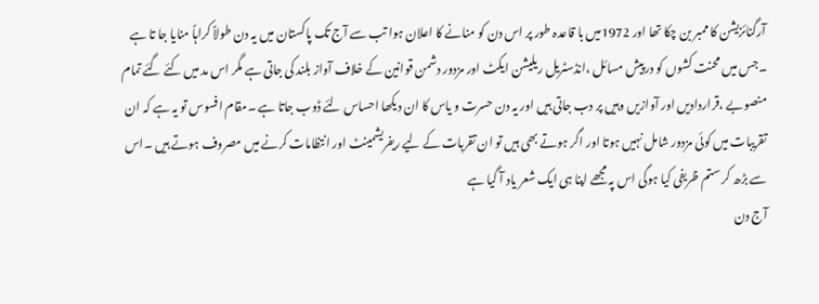آرگنائزیشن کا ممبر بن چکا تھا اور 1972میں با قاعدہ طور پر اس دن کو منانے کا اعلان ہوا تب سے آج تک پاکستان میں یہ دن طولاً کراہاً منایا جا تا ہے ۔جس میں محنت کشوں کو درپیش مسائل ،انڈسٹریل ریلیشن ایکٹ اور مزدور دشمن قوانین کے خلاف آواز بلند کی جاتی ہے مگر اس مد میں کئے گئے تمام منصوبے ،قراردادیں اور آوازیں وہیں پر دب جاتی ہیں اور یہ دن حسرت و یاس کا ان دیکھا احساس لئے ڈوب جاتا ہے ۔مقام افسوس تو یہ ہے کہ ان تقریبات میں کوئی مزدور شامل نہیں ہوتا اور اگر ہوتے بھی ہیں تو ان تقربات کے لیے ریفریشمینٹ اور انتظامات کرنے میں مصروف ہوتے ہیں ۔اس سے بڑھ کر ستم ظریفی کیا ہوگی اس پہ مجھے اپنا ہی ایک شعر یاد آ گیا ہے
آج دن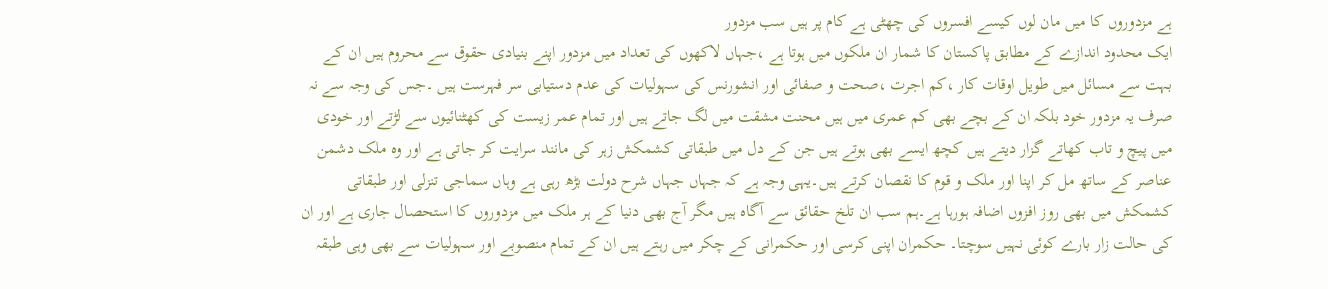ہے مزدوروں کا میں مان لوں کیسے افسروں کی چھٹی ہے کام پر ہیں سب مزدور
ایک محدود اندازے کے مطابق پاکستان کا شمار ان ملکوں میں ہوتا ہے ،جہاں لاکھوں کی تعداد میں مزدور اپنے بنیادی حقوق سے محروم ہیں ان کے بہت سے مسائل میں طویل اوقات کار ،کم اجرت ،صحت و صفائی اور انشورنس کی سہولیات کی عدم دستیابی سر فہرست ہیں ۔جس کی وجہ سے نہ صرف یہ مزدور خود بلکہ ان کے بچے بھی کم عمری میں ہیں محنت مشقت میں لگ جاتے ہیں اور تمام عمر زیست کی کھٹنائیوں سے لڑتے اور خودی میں پیچ و تاب کھاتے گزار دیتے ہیں کچھ ایسے بھی ہوتے ہیں جن کے دل میں طبقاتی کشمکش زہر کی مانند سرایت کر جاتی ہے اور وہ ملک دشمن عناصر کے ساتھ مل کر اپنا اور ملک و قوم کا نقصان کرتے ہیں۔یہی وجہ ہے کہ جہاں جہاں شرح دولت بڑھ رہی ہے وہاں سماجی تنزلی اور طبقاتی کشمکش میں بھی روز افزوں اضافہ ہورہا ہے۔ہم سب ان تلخ حقائق سے آگاہ ہیں مگر آج بھی دنیا کے ہر ملک میں مزدوروں کا استحصال جاری ہے اور ان کی حالت زار بارے کوئی نہیں سوچتا۔ حکمران اپنی کرسی اور حکمرانی کے چکر میں رہتے ہیں ان کے تمام منصوبے اور سہولیات سے بھی وہی طبقہ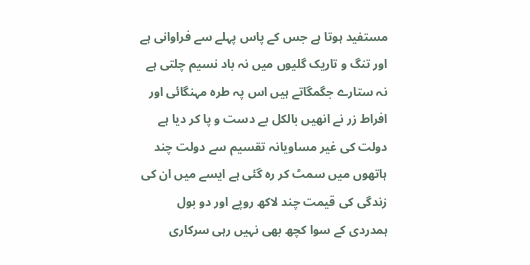مستفید ہوتا ہے جس کے پاس پہلے سے فراوانی ہے اور تنگ و تاریک گلیوں میں نہ باد نسیم چلتی ہے نہ ستارے جگمگاتے ہیں اس پہ طرہ مہنگائی اور افراط زر نے انھیں بالکل بے دست و پا کر دیا ہے دولت کی غیر مساویانہ تقسیم سے دولت چند ہاتھوں میں سمٹ کر رہ گئی ہے ایسے میں ان کی زندگی کی قیمت چند لاکھ روپے اور دو بول ہمدردی کے سوا کچھ بھی نہیں رہی سرکاری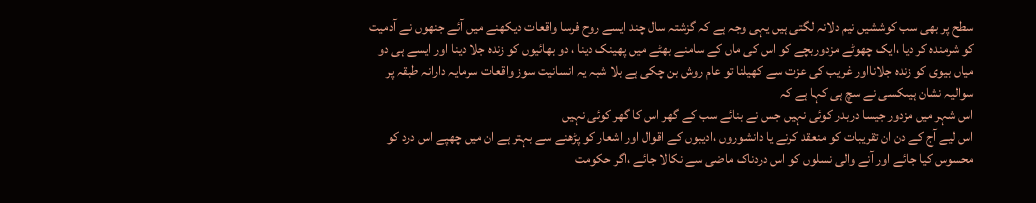سطح پر بھی سب کوششیں نیم دلانہ لگتی ہیں یہی وجہ ہے کہ گزشتہ سال چند ایسے روح فرسا واقعات دیکھنے میں آئے جنھوں نے آدمیت کو شرمندہ کر دیا ،ایک چھوٹے مزدوربچے کو اس کی ماں کے سامنے بھٹے میں پھینک دینا ، دو بھائیوں کو زندہ جلا دینا اور ایسے ہی دو میاں بیوی کو زندہ جلانااور غریب کی عزت سے کھیلنا تو عام روش بن چکی ہے بلا شبہ یہ انسانیت سوز واقعات سرمایہ دارانہ طبقہ پر سوالیہ نشان ہیںکسی نے سچ ہی کہا ہے کہ
اس شہر میں مزدور جیسا دربدر کوئی نہیں جس نے بنائے سب کے گھر اس کا گھر کوئی نہیں
اس لیے آج کے دن ان تقریبات کو منعقد کرنے یا دانشوروں ،ادیبوں کے اقوال اور اشعار کو پڑھنے سے بہتر ہے ان میں چھپے اس درد کو محسوس کیا جائے اور آنے والی نسلوں کو اس دردناک ماضی سے نکالا جائے ،اگر حکومت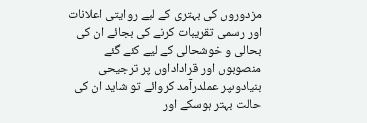مزدوروں کی بہتری کے لیے روایتی اعلانات اور رسمی تقریبات کرنے کی بجائے ان کی بحالی و خوشحالی کے لیے کئے گئے منصوبوں اور قراداداوں پر ترجیحی بنیادوںپر عملدرآمد کروائے تو شاید ان کی حالت بہتر ہوسکے اور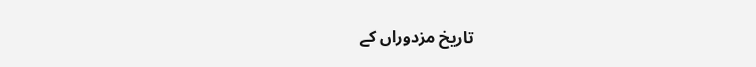تاریخ مزدوراں کے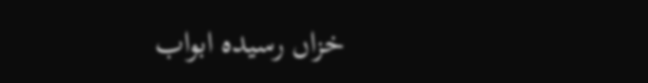خزاں رسیدہ ابواب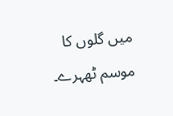میں گلوں کا موسم ٹھہرے۔